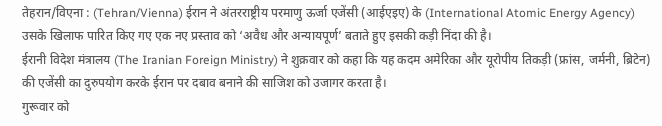तेहरान/विएना : (Tehran/Vienna) ईरान ने अंतरराष्ट्रीय परमाणु ऊर्जा एजेंसी (आईएइए) के (International Atomic Energy Agency) उसके खिलाफ पारित किए गए एक नए प्रस्ताव को ‘अवैध और अन्यायपूर्ण’ बताते हुए इसकी कड़ी निंदा की है।
ईरानी विदेश मंत्रालय (The Iranian Foreign Ministry) ने शुक्रवार को कहा कि यह कदम अमेरिका और यूरोपीय तिकड़ी (फ्रांस, जर्मनी, ब्रिटेन) की एजेंसी का दुरुपयोग करके ईरान पर दबाव बनाने की साजिश को उजागर करता है।
गुरूवार को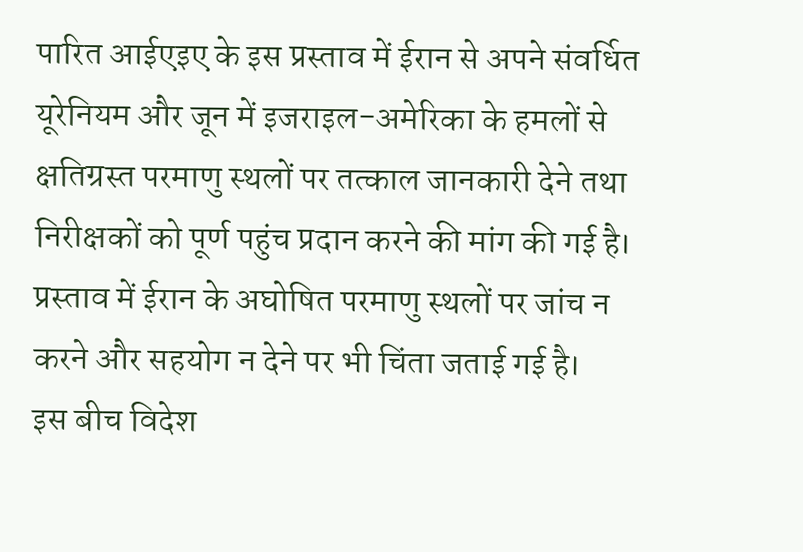पारित आईएइए के इस प्रस्ताव में ईरान से अपने संवर्धित यूरेनियम और जून में इजराइल-अमेरिका के हमलों से क्षतिग्रस्त परमाणु स्थलों पर तत्काल जानकारी देने तथा निरीक्षकों को पूर्ण पहुंच प्रदान करने की मांग की गई है। प्रस्ताव में ईरान के अघोषित परमाणु स्थलों पर जांच न करने और सहयोग न देने पर भी चिंता जताई गई है।
इस बीच विदेश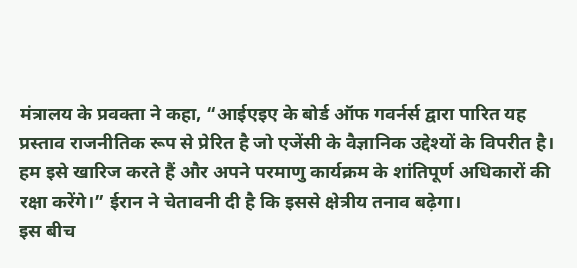मंत्रालय के प्रवक्ता ने कहा, “आईएइए के बोर्ड ऑफ गवर्नर्स द्वारा पारित यह प्रस्ताव राजनीतिक रूप से प्रेरित है जो एजेंसी के वैज्ञानिक उद्देश्यों के विपरीत है। हम इसे खारिज करते हैं और अपने परमाणु कार्यक्रम के शांतिपूर्ण अधिकारों की रक्षा करेंगे।” ईरान ने चेतावनी दी है कि इससे क्षेत्रीय तनाव बढ़ेगा।
इस बीच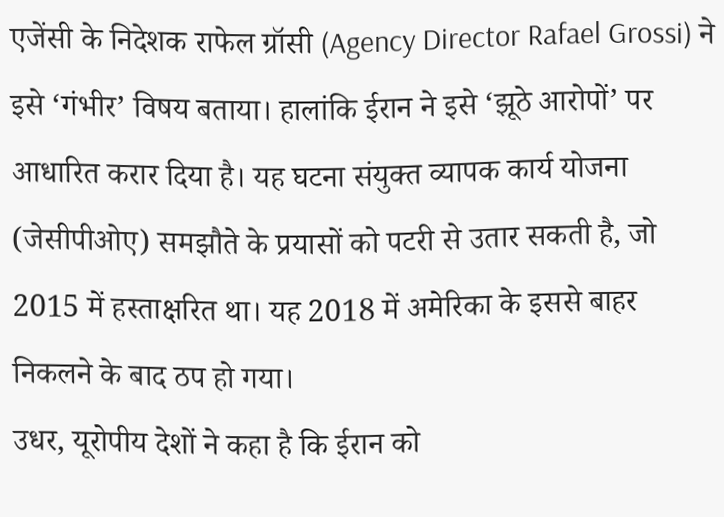एजेंसी के निदेशक राफेल ग्रॉसी (Agency Director Rafael Grossi) ने इसे ‘गंभीर’ विषय बताया। हालांकि ईरान ने इसे ‘झूठे आरोपों’ पर आधारित करार दिया है। यह घटना संयुक्त व्यापक कार्य योजना (जेसीपीओए) समझौते के प्रयासों को पटरी से उतार सकती है, जो 2015 में हस्ताक्षरित था। यह 2018 में अमेरिका के इससे बाहर निकलने के बाद ठप हो गया।
उधर, यूरोपीय देशों ने कहा है कि ईरान को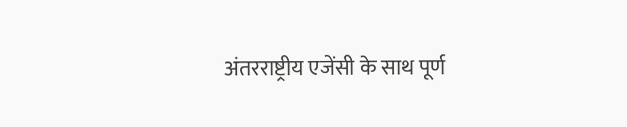अंतरराष्ट्रीय एजेंसी के साथ पूर्ण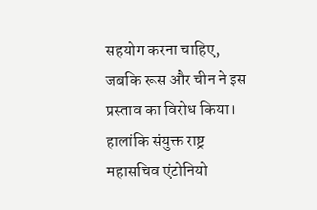सहयोग करना चाहिए, जबकि रूस और चीन ने इस प्रस्ताव का विरोध किया। हालांकि संयुक्त राष्ट्र महासचिव एंटोनियो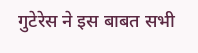गुटेरेस ने इस बाबत सभी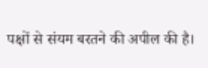पक्षों से संयम बरतने की अपील की है।